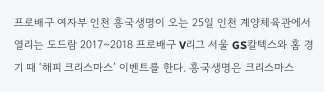프로배구 여자부 인천 흥국생명이 오는 25일 인천 계양체육관에서 열리는 도드람 2017~2018 프로배구 V리그 서울 GS칼텍스와 홈 경기 때 ‘해피 크리스마스’ 이벤트를 한다. 흥국생명은 크리스마스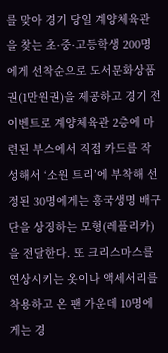를 맞아 경기 당일 계양체육관을 찾는 초·중·고등학생 200명에게 선착순으로 도서문화상품권(1만원권)을 제공하고 경기 전 이벤트로 계양체육관 2층에 마련된 부스에서 직접 카드를 작성해서 ‘소원 트리’에 부착해 선정된 30명에게는 흥국생명 배구단을 상징하는 모형(레플리카)을 전달한다. 또 크리스마스를 연상시키는 옷이나 액세서리를 착용하고 온 팬 가운데 10명에게는 경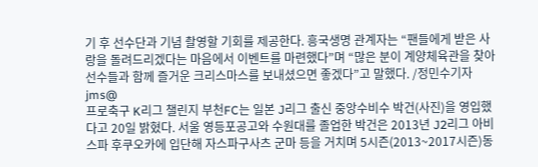기 후 선수단과 기념 촬영할 기회를 제공한다. 흥국생명 관계자는 “팬들에게 받은 사랑을 돌려드리겠다는 마음에서 이벤트를 마련했다”며 “많은 분이 계양체육관을 찾아 선수들과 함께 즐거운 크리스마스를 보내셨으면 좋겠다”고 말했다. /정민수기자 jms@
프로축구 K리그 챌린지 부천FC는 일본 J리그 출신 중앙수비수 박건(사진)을 영입했다고 20일 밝혔다. 서울 영등포공고와 수원대를 졸업한 박건은 2013년 J2리그 아비스파 후쿠오카에 입단해 자스파구사츠 군마 등을 거치며 5시즌(2013~2017시즌)동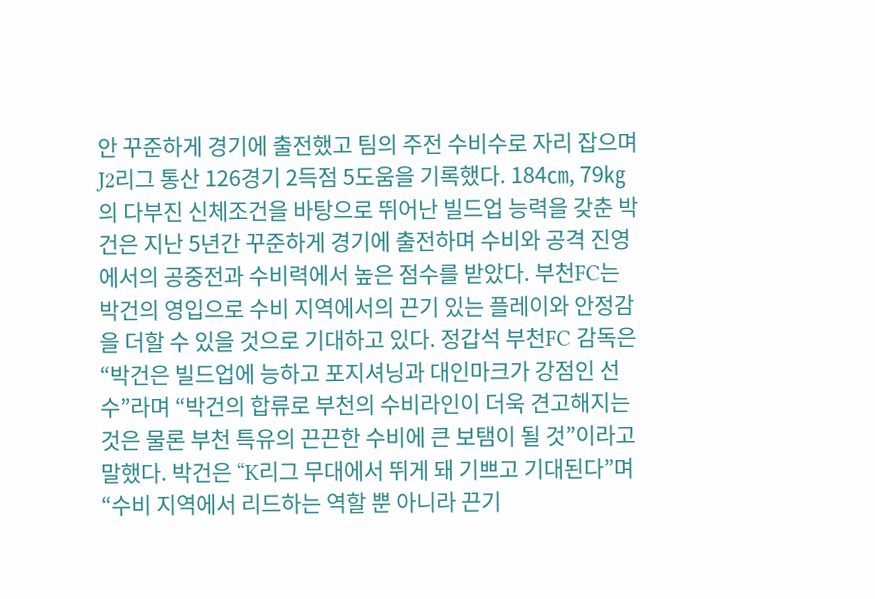안 꾸준하게 경기에 출전했고 팀의 주전 수비수로 자리 잡으며 J2리그 통산 126경기 2득점 5도움을 기록했다. 184㎝, 79㎏의 다부진 신체조건을 바탕으로 뛰어난 빌드업 능력을 갖춘 박건은 지난 5년간 꾸준하게 경기에 출전하며 수비와 공격 진영에서의 공중전과 수비력에서 높은 점수를 받았다. 부천FC는 박건의 영입으로 수비 지역에서의 끈기 있는 플레이와 안정감을 더할 수 있을 것으로 기대하고 있다. 정갑석 부천FC 감독은 “박건은 빌드업에 능하고 포지셔닝과 대인마크가 강점인 선수”라며 “박건의 합류로 부천의 수비라인이 더욱 견고해지는 것은 물론 부천 특유의 끈끈한 수비에 큰 보탬이 될 것”이라고 말했다. 박건은 “K리그 무대에서 뛰게 돼 기쁘고 기대된다”며 “수비 지역에서 리드하는 역할 뿐 아니라 끈기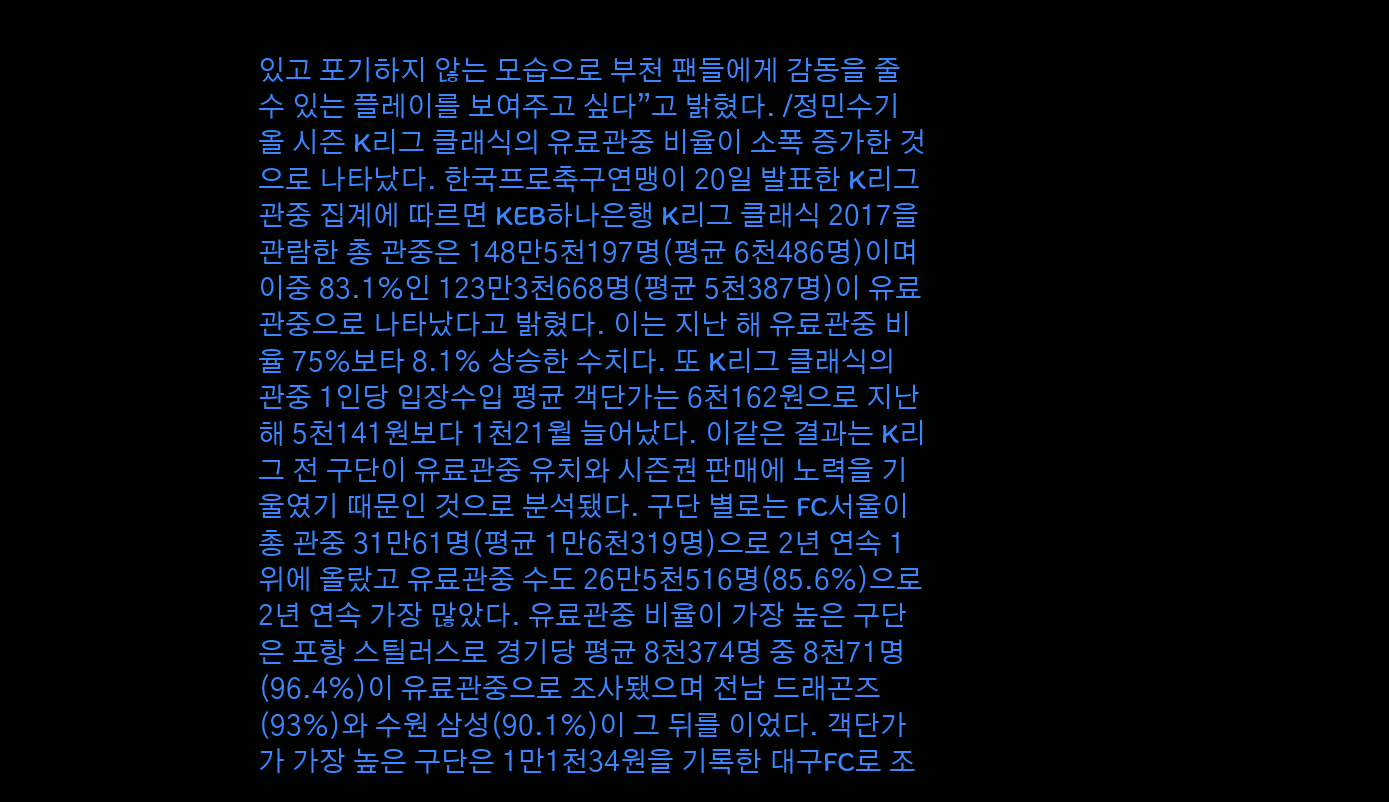있고 포기하지 않는 모습으로 부천 팬들에게 감동을 줄 수 있는 플레이를 보여주고 싶다”고 밝혔다. /정민수기
올 시즌 K리그 클래식의 유료관중 비율이 소폭 증가한 것으로 나타났다. 한국프로축구연맹이 20일 발표한 K리그 관중 집계에 따르면 KEB하나은행 K리그 클래식 2017을 관람한 총 관중은 148만5천197명(평균 6천486명)이며 이중 83.1%인 123만3천668명(평균 5천387명)이 유료관중으로 나타났다고 밝혔다. 이는 지난 해 유료관중 비율 75%보타 8.1% 상승한 수치다. 또 K리그 클래식의 관중 1인당 입장수입 평균 객단가는 6천162원으로 지난해 5천141원보다 1천21월 늘어났다. 이같은 결과는 K리그 전 구단이 유료관중 유치와 시즌권 판매에 노력을 기울였기 때문인 것으로 분석됐다. 구단 별로는 FC서울이 총 관중 31만61명(평균 1만6천319명)으로 2년 연속 1위에 올랐고 유료관중 수도 26만5천516명(85.6%)으로 2년 연속 가장 많았다. 유료관중 비율이 가장 높은 구단은 포항 스틸러스로 경기당 평균 8천374명 중 8천71명(96.4%)이 유료관중으로 조사됐으며 전남 드래곤즈(93%)와 수원 삼성(90.1%)이 그 뒤를 이었다. 객단가가 가장 높은 구단은 1만1천34원을 기록한 대구FC로 조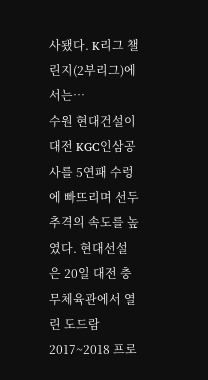사됐다. K리그 챌린지(2부리그)에서는…
수원 현대건설이 대전 KGC인삼공사를 5연패 수렁에 빠뜨리며 선두 추격의 속도를 높였다. 현대선설은 20일 대전 충무체육관에서 열린 도드람 2017~2018 프로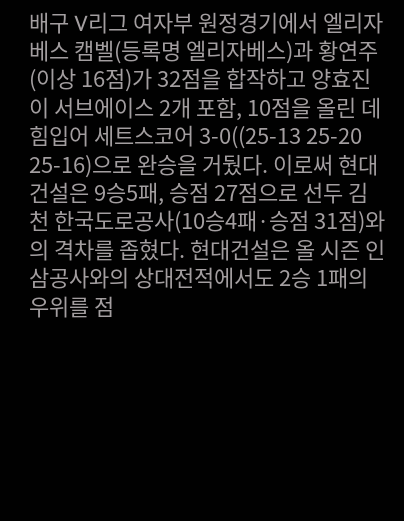배구 V리그 여자부 원정경기에서 엘리자베스 캠벨(등록명 엘리자베스)과 황연주(이상 16점)가 32점을 합작하고 양효진이 서브에이스 2개 포함, 10점을 올린 데 힘입어 세트스코어 3-0((25-13 25-20 25-16)으로 완승을 거뒀다. 이로써 현대건설은 9승5패, 승점 27점으로 선두 김천 한국도로공사(10승4패·승점 31점)와의 격차를 좁혔다. 현대건설은 올 시즌 인삼공사와의 상대전적에서도 2승 1패의 우위를 점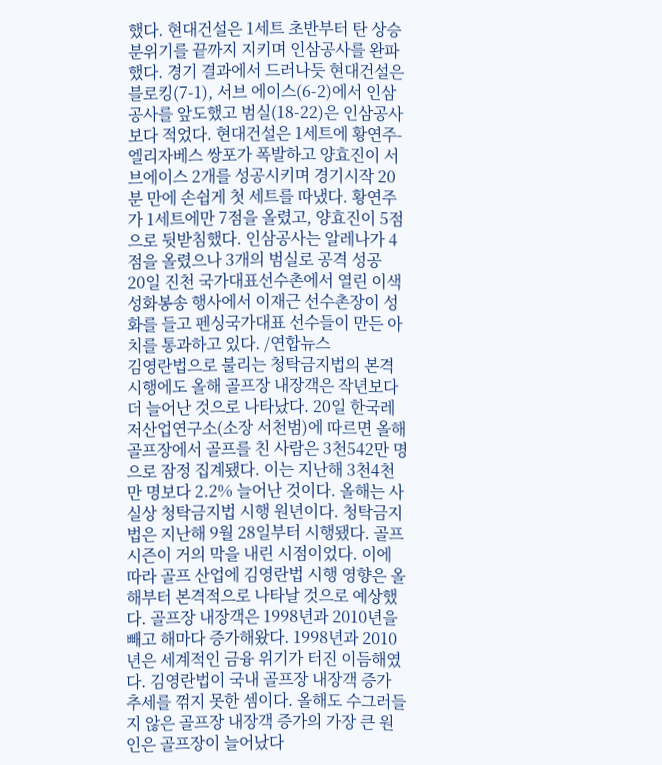했다. 현대건설은 1세트 초반부터 탄 상승 분위기를 끝까지 지키며 인삼공사를 완파했다. 경기 결과에서 드러나듯 현대건설은 블로킹(7-1), 서브 에이스(6-2)에서 인삼공사를 앞도했고 범실(18-22)은 인삼공사보다 적었다. 현대건설은 1세트에 황연주-엘리자베스 쌍포가 폭발하고 양효진이 서브에이스 2개를 성공시키며 경기시작 20분 만에 손쉽게 첫 세트를 따냈다. 황연주가 1세트에만 7점을 올렸고, 양효진이 5점으로 뒷받침했다. 인삼공사는 알레나가 4점을 올렸으나 3개의 범실로 공격 성공
20일 진천 국가대표선수촌에서 열린 이색 성화봉송 행사에서 이재근 선수촌장이 성화를 들고 펜싱국가대표 선수들이 만든 아치를 통과하고 있다. /연합뉴스
김영란법으로 불리는 청탁금지법의 본격 시행에도 올해 골프장 내장객은 작년보다 더 늘어난 것으로 나타났다. 20일 한국레저산업연구소(소장 서천범)에 따르면 올해 골프장에서 골프를 친 사람은 3천542만 명으로 잠정 집계됐다. 이는 지난해 3천4천만 명보다 2.2% 늘어난 것이다. 올해는 사실상 청탁금지법 시행 원년이다. 청탁금지법은 지난해 9월 28일부터 시행됐다. 골프 시즌이 거의 막을 내린 시점이었다. 이에 따라 골프 산업에 김영란법 시행 영향은 올해부터 본격적으로 나타날 것으로 예상했다. 골프장 내장객은 1998년과 2010년을 빼고 해마다 증가해왔다. 1998년과 2010년은 세계적인 금융 위기가 터진 이듬해였다. 김영란법이 국내 골프장 내장객 증가 추세를 꺾지 못한 셈이다. 올해도 수그러들지 않은 골프장 내장객 증가의 가장 큰 원인은 골프장이 늘어났다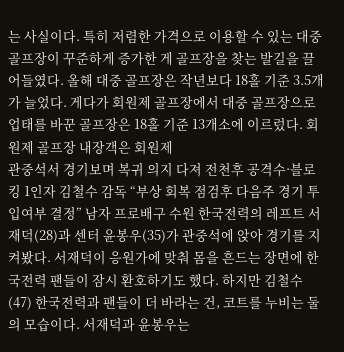는 사실이다. 특히 저렴한 가격으로 이용할 수 있는 대중 골프장이 꾸준하게 증가한 게 골프장을 찾는 발길을 끌어들였다. 올해 대중 골프장은 작년보다 18홀 기준 3.5개가 늘었다. 게다가 회원제 골프장에서 대중 골프장으로 업태를 바꾼 골프장은 18홀 기준 13개소에 이르렀다. 회원제 골프장 내장객은 회원제
관중석서 경기보며 복귀 의지 다져 전천후 공격수·블로킹 1인자 김철수 감독 “부상 회복 점검후 다음주 경기 투입여부 결정” 남자 프로배구 수원 한국전력의 레프트 서재덕(28)과 센터 윤봉우(35)가 관중석에 앉아 경기를 지켜봤다. 서재덕이 응원가에 맞춰 몸을 흔드는 장면에 한국전력 팬들이 잠시 환호하기도 했다. 하지만 김철수(47) 한국전력과 팬들이 더 바라는 건, 코트를 누비는 둘의 모습이다. 서재덕과 윤봉우는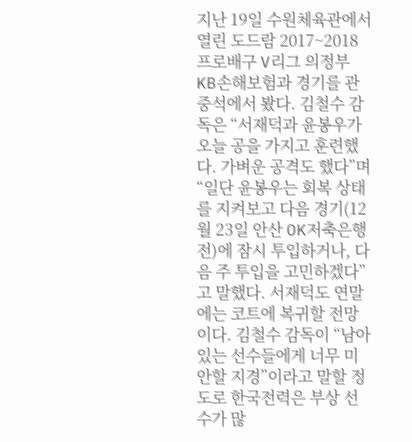지난 19일 수원체육관에서 열린 도드람 2017~2018 프로배구 V리그 의정부 KB손해보험과 경기를 관중석에서 봤다. 김철수 감독은 “서재덕과 윤봉우가 오늘 공을 가지고 훈련했다. 가벼운 공격도 했다”며 “일단 윤봉우는 회복 상태를 지켜보고 다음 경기(12월 23일 안산 OK저축은행전)에 잠시 투입하거나, 다음 주 투입을 고민하겠다”고 말했다. 서재덕도 연말에는 코트에 복귀할 전망이다. 김철수 감독이 “남아 있는 선수들에게 너무 미안할 지경”이라고 말할 정도로 한국전력은 부상 선수가 많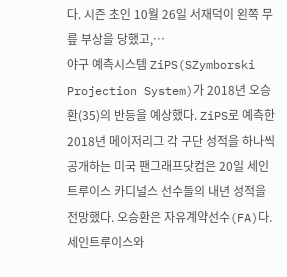다. 시즌 초인 10월 26일 서재덕이 왼쪽 무릎 부상을 당했고,…
야구 예측시스템 ZiPS(SZymborski Projection System)가 2018년 오승환(35)의 반등을 예상했다. ZiPS로 예측한 2018년 메이저리그 각 구단 성적을 하나씩 공개하는 미국 팬그래프닷컴은 20일 세인트루이스 카디널스 선수들의 내년 성적을 전망했다. 오승환은 자유계약선수(FA)다. 세인트루이스와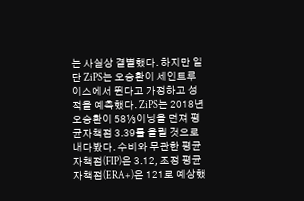는 사실상 결별했다. 하지만 일단 ZiPS는 오승환이 세인트루이스에서 뛴다고 가정하고 성적을 예측했다. ZiPS는 2018년 오승환이 58⅓이닝을 던져 평균자책점 3.39를 올릴 것으로 내다봤다. 수비와 무관한 평균자책점(FIP)은 3.12, 조정 평균자책점(ERA+)은 121로 예상했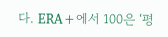다. ERA+에서 100은 ‘평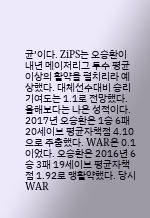균’이다. ZiPS는 오승환이 내년 메이저리그 투수 평균 이상의 활약을 펼치리라 예상했다. 대체선수대비 승리기여도는 1.1로 전망했다. 올해보다는 나은 성적이다. 2017년 오승환은 1승 6패 20세이브 평균자책점 4.10으로 주춤했다. WAR은 0.1이었다. 오승환은 2016년 6승 3패 19세이브 평균자책점 1.92로 맹활약했다. 당시 WAR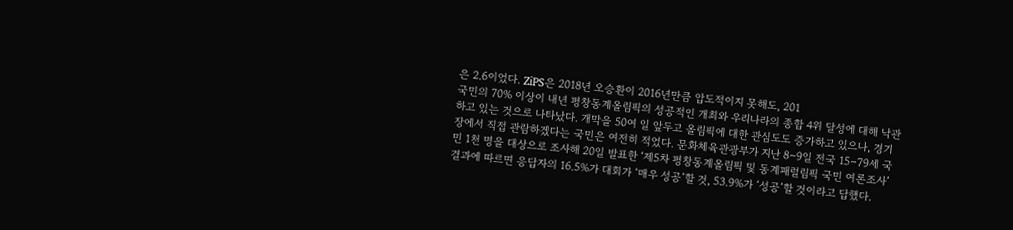은 2.6이었다. ZiPS은 2018년 오승환이 2016년만큼 압도적이지 못해도, 201
국민의 70% 이상이 내년 평창동계올림픽의 성공적인 개최와 우리나라의 종합 4위 달성에 대해 낙관하고 있는 것으로 나타났다. 개막을 50여 일 앞두고 올림픽에 대한 관심도도 증가하고 있으나, 경기장에서 직접 관람하겠다는 국민은 여전히 적었다. 문화체육관광부가 지난 8∼9일 전국 15∼79세 국민 1천 명을 대상으로 조사해 20일 발표한 ‘제5차 평창동계올림픽 및 동계패럴림픽 국민 여론조사’ 결과에 따르면 응답자의 16.5%가 대회가 ‘매우 성공’할 것, 53.9%가 ‘성공’할 것이라고 답했다.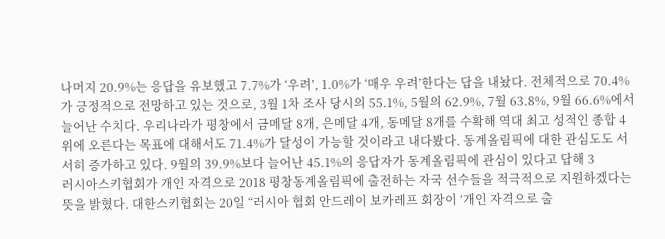나머지 20.9%는 응답을 유보했고 7.7%가 ‘우려’, 1.0%가 ‘매우 우려’한다는 답을 내놨다. 전체적으로 70.4%가 긍정적으로 전망하고 있는 것으로, 3월 1차 조사 당시의 55.1%, 5월의 62.9%, 7월 63.8%, 9월 66.6%에서 늘어난 수치다. 우리나라가 평창에서 금메달 8개, 은메달 4개, 동메달 8개를 수확해 역대 최고 성적인 종합 4위에 오른다는 목표에 대해서도 71.4%가 달성이 가능할 것이라고 내다봤다. 동계올림픽에 대한 관심도도 서서히 증가하고 있다. 9월의 39.9%보다 늘어난 45.1%의 응답자가 동계올림픽에 관심이 있다고 답해 3
러시아스키협회가 개인 자격으로 2018 평창동계올림픽에 출전하는 자국 선수들을 적극적으로 지원하겠다는 뜻을 밝혔다. 대한스키협회는 20일 “러시아 협회 안드레이 보카레프 회장이 ‘개인 자격으로 출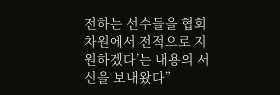전하는 선수들을 협회 차원에서 전적으로 지원하겠다’는 내용의 서신을 보내왔다”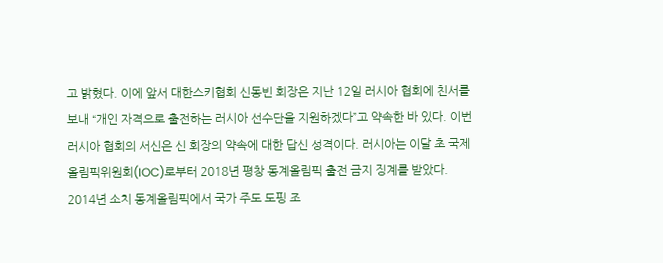고 밝혔다. 이에 앞서 대한스키협회 신동빈 회장은 지난 12일 러시아 협회에 친서를 보내 “개인 자격으로 출전하는 러시아 선수단을 지원하겠다”고 약속한 바 있다. 이번 러시아 협회의 서신은 신 회장의 약속에 대한 답신 성격이다. 러시아는 이달 초 국제올림픽위원회(IOC)로부터 2018년 평창 동계올림픽 출전 금지 징계를 받았다. 2014년 소치 동계올림픽에서 국가 주도 도핑 조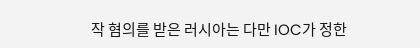작 혐의를 받은 러시아는 다만 IOC가 정한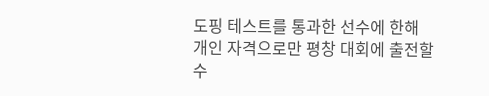도핑 테스트를 통과한 선수에 한해 개인 자격으로만 평창 대회에 출전할 수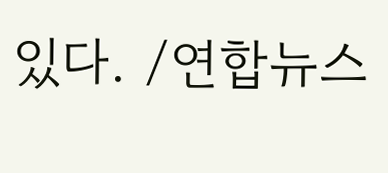있다. /연합뉴스